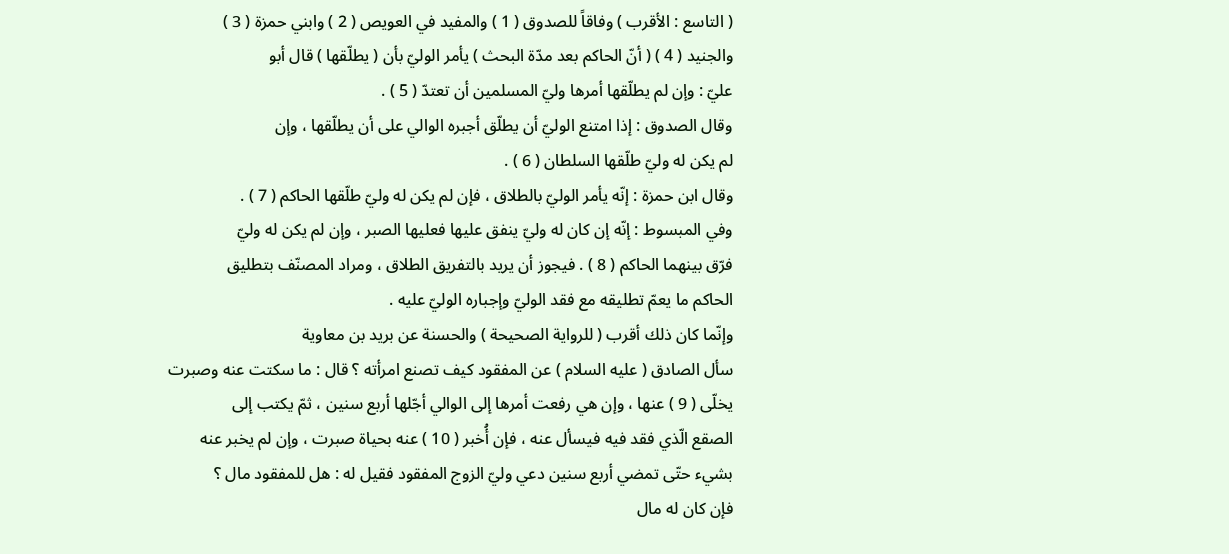( التاسع : الأقرب ) وفاقاً للصدوق ( 1 ) والمفيد في العويص ( 2 ) وابني حمزة ( 3 )
والجنيد ( 4 ) ( أنّ الحاكم بعد مدّة البحث ) يأمر الوليّ بأن ( يطلّقها ) قال أبو
عليّ : وإن لم يطلّقها أمرها وليّ المسلمين أن تعتدّ ( 5 ) .
وقال الصدوق : إذا امتنع الوليّ أن يطلّق أجبره الوالي على أن يطلّقها ، وإن
لم يكن له وليّ طلّقها السلطان ( 6 ) .
وقال ابن حمزة : إنّه يأمر الوليّ بالطلاق ، فإن لم يكن له وليّ طلّقها الحاكم ( 7 ) .
وفي المبسوط : إنّه إن كان له وليّ ينفق عليها فعليها الصبر ، وإن لم يكن له وليّ
فرّق بينهما الحاكم ( 8 ) . فيجوز أن يريد بالتفريق الطلاق ، ومراد المصنّف بتطليق
الحاكم ما يعمّ تطليقه مع فقد الوليّ وإجباره الوليّ عليه .
وإنّما كان ذلك أقرب ( للرواية الصحيحة ) والحسنة عن بريد بن معاوية
سأل الصادق ( عليه السلام ) عن المفقود كيف تصنع امرأته ؟ قال : ما سكتت عنه وصبرت
يخلّى ( 9 ) عنها ، وإن هي رفعت أمرها إلى الوالي أجّلها أربع سنين ، ثمّ يكتب إلى
الصقع الّذي فقد فيه فيسأل عنه ، فإن أُخبر ( 10 ) عنه بحياة صبرت ، وإن لم يخبر عنه
بشيء حتّى تمضي أربع سنين دعي وليّ الزوج المفقود فقيل له : هل للمفقود مال ؟
فإن كان له مال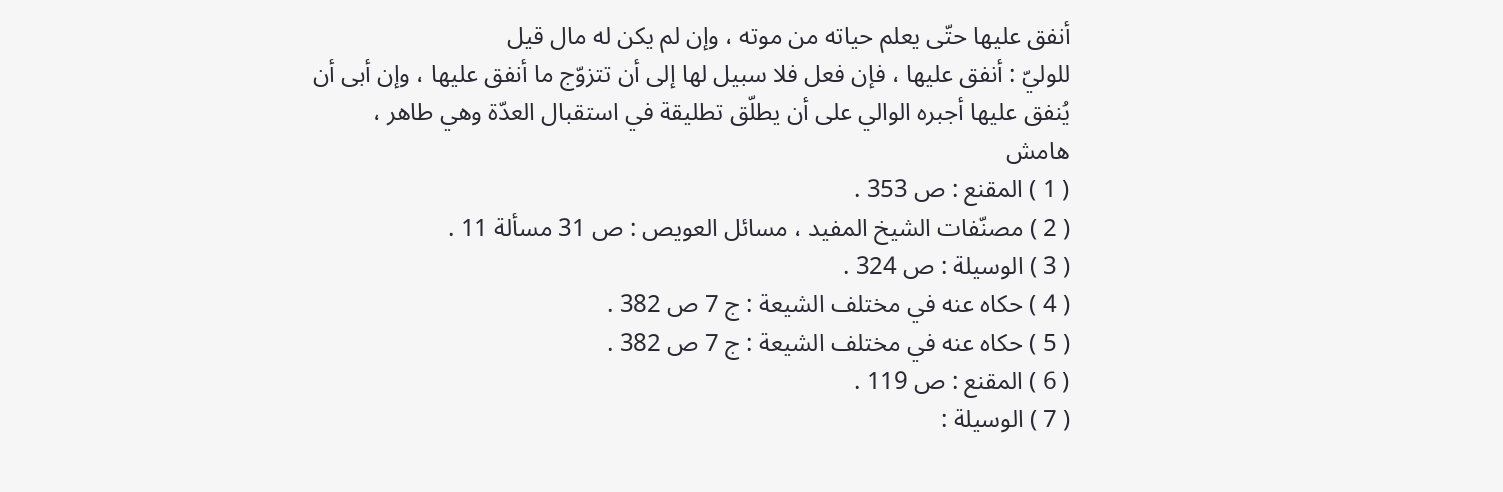أنفق عليها حتّى يعلم حياته من موته ، وإن لم يكن له مال قيل
للوليّ : أنفق عليها ، فإن فعل فلا سبيل لها إلى أن تتزوّج ما أنفق عليها ، وإن أبى أن
يُنفق عليها أجبره الوالي على أن يطلّق تطليقة في استقبال العدّة وهي طاهر ،
هامش
( 1 ) المقنع : ص 353 .
( 2 ) مصنّفات الشيخ المفيد ، مسائل العويص : ص 31 مسألة 11 .
( 3 ) الوسيلة : ص 324 .
( 4 ) حكاه عنه في مختلف الشيعة : ج 7 ص 382 .
( 5 ) حكاه عنه في مختلف الشيعة : ج 7 ص 382 .
( 6 ) المقنع : ص 119 .
( 7 ) الوسيلة :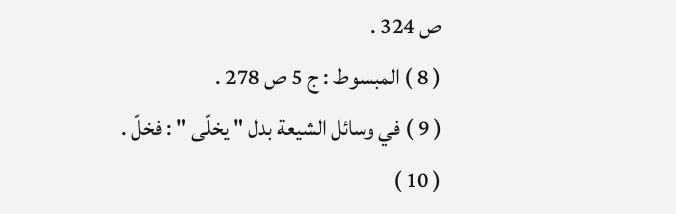ص 324 .
( 8 ) المبسوط : ج 5 ص 278 .
( 9 ) في وسائل الشيعة بدل " يخلّى " : فخلّ .
( 10 )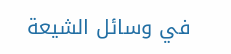في وسائل الشيعة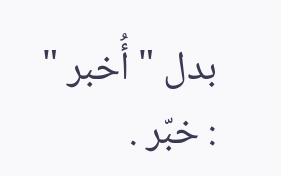بدل " أُخبر " : خبّر .